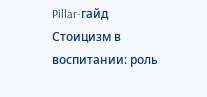Pillar-гайд
Стоицизм в воспитании: роль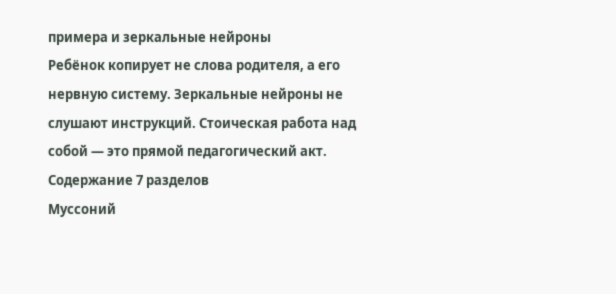примера и зеркальные нейроны
Ребёнок копирует не слова родителя, а его нервную систему. Зеркальные нейроны не слушают инструкций. Стоическая работа над собой — это прямой педагогический акт.
Содержание 7 разделов
Муссоний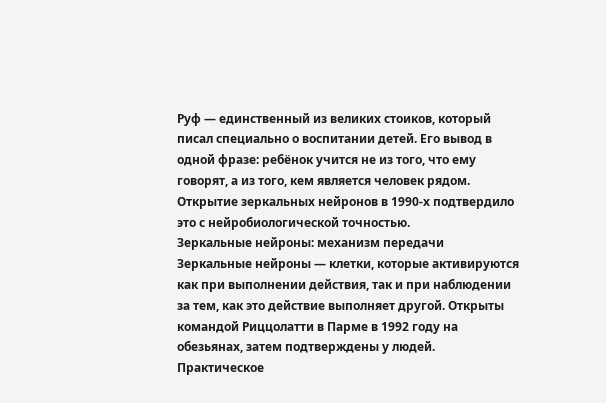Руф — единственный из великих стоиков, который писал специально о воспитании детей. Его вывод в одной фразе: ребёнок учится не из того, что ему говорят, а из того, кем является человек рядом.
Открытие зеркальных нейронов в 1990-х подтвердило это с нейробиологической точностью.
Зеркальные нейроны: механизм передачи
Зеркальные нейроны — клетки, которые активируются как при выполнении действия, так и при наблюдении за тем, как это действие выполняет другой. Открыты командой Риццолатти в Парме в 1992 году на обезьянах, затем подтверждены у людей.
Практическое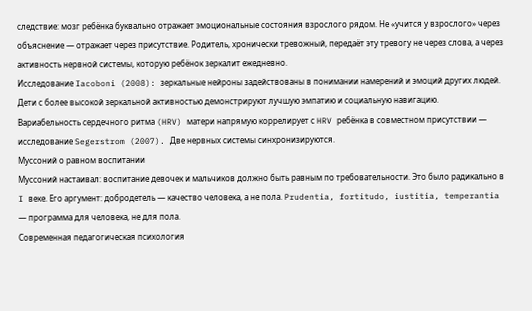следствие: мозг ребёнка буквально отражает эмоциональные состояния взрослого рядом. Не «учится у взрослого» через объяснение — отражает через присутствие. Родитель, хронически тревожный, передаёт эту тревогу не через слова, а через активность нервной системы, которую ребёнок зеркалит ежедневно.
Исследование Iacoboni (2008): зеркальные нейроны задействованы в понимании намерений и эмоций других людей. Дети с более высокой зеркальной активностью демонстрируют лучшую эмпатию и социальную навигацию.
Вариабельность сердечного ритма (HRV) матери напрямую коррелирует с HRV ребёнка в совместном присутствии — исследование Segerstrom (2007). Две нервных системы синхронизируются.
Муссоний о равном воспитании
Муссоний настаивал: воспитание девочек и мальчиков должно быть равным по требовательности. Это было радикально в I веке. Его аргумент: добродетель — качество человека, а не пола. Prudentia, fortitudo, iustitia, temperantia — программа для человека, не для пола.
Современная педагогическая психология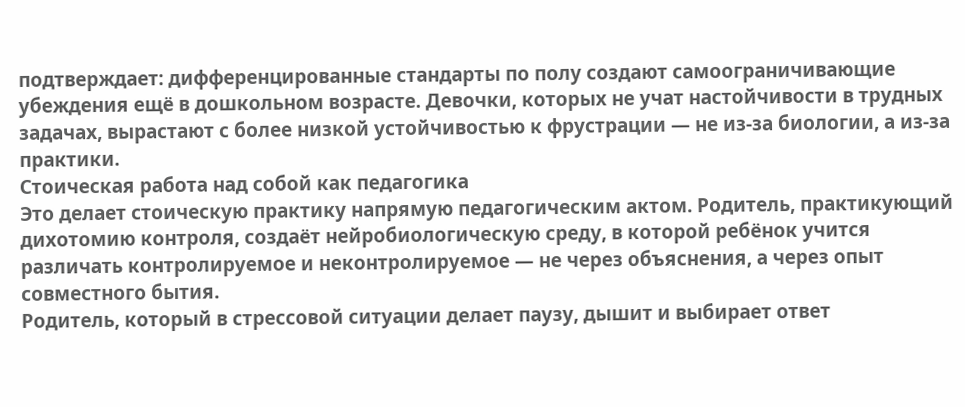подтверждает: дифференцированные стандарты по полу создают самоограничивающие убеждения ещё в дошкольном возрасте. Девочки, которых не учат настойчивости в трудных задачах, вырастают с более низкой устойчивостью к фрустрации — не из-за биологии, а из-за практики.
Стоическая работа над собой как педагогика
Это делает стоическую практику напрямую педагогическим актом. Родитель, практикующий дихотомию контроля, создаёт нейробиологическую среду, в которой ребёнок учится различать контролируемое и неконтролируемое — не через объяснения, а через опыт совместного бытия.
Родитель, который в стрессовой ситуации делает паузу, дышит и выбирает ответ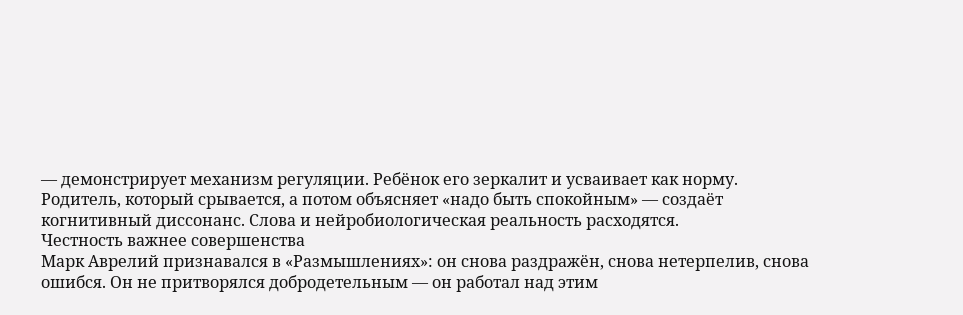— демонстрирует механизм регуляции. Ребёнок его зеркалит и усваивает как норму.
Родитель, который срывается, а потом объясняет «надо быть спокойным» — создаёт когнитивный диссонанс. Слова и нейробиологическая реальность расходятся.
Честность важнее совершенства
Марк Аврелий признавался в «Размышлениях»: он снова раздражён, снова нетерпелив, снова ошибся. Он не притворялся добродетельным — он работал над этим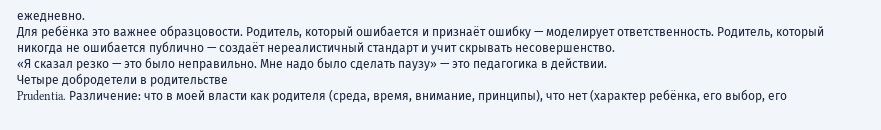ежедневно.
Для ребёнка это важнее образцовости. Родитель, который ошибается и признаёт ошибку — моделирует ответственность. Родитель, который никогда не ошибается публично — создаёт нереалистичный стандарт и учит скрывать несовершенство.
«Я сказал резко — это было неправильно. Мне надо было сделать паузу» — это педагогика в действии.
Четыре добродетели в родительстве
Prudentia. Различение: что в моей власти как родителя (среда, время, внимание, принципы), что нет (характер ребёнка, его выбор, его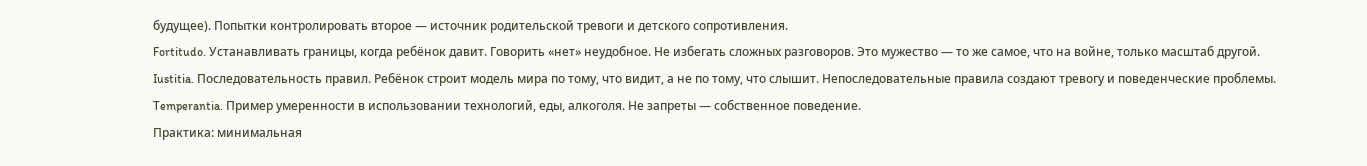будущее). Попытки контролировать второе — источник родительской тревоги и детского сопротивления.
Fortitudo. Устанавливать границы, когда ребёнок давит. Говорить «нет» неудобное. Не избегать сложных разговоров. Это мужество — то же самое, что на войне, только масштаб другой.
Iustitia. Последовательность правил. Ребёнок строит модель мира по тому, что видит, а не по тому, что слышит. Непоследовательные правила создают тревогу и поведенческие проблемы.
Temperantia. Пример умеренности в использовании технологий, еды, алкоголя. Не запреты — собственное поведение.
Практика: минимальная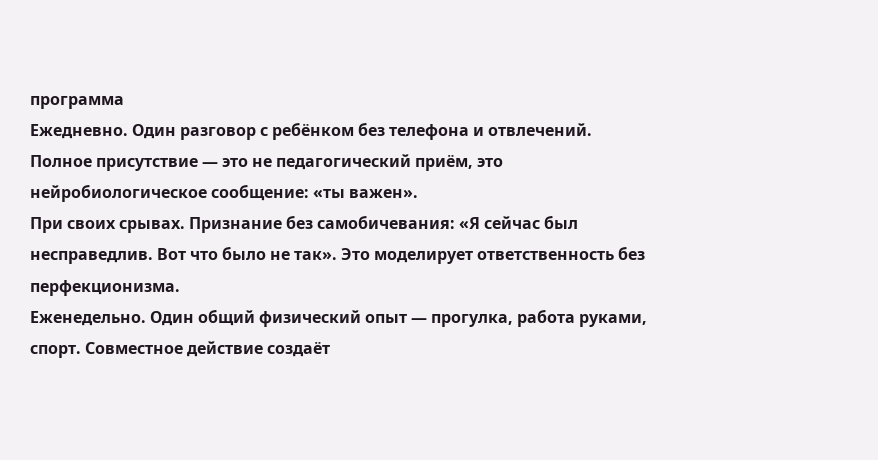программа
Ежедневно. Один разговор с ребёнком без телефона и отвлечений. Полное присутствие — это не педагогический приём, это нейробиологическое сообщение: «ты важен».
При своих срывах. Признание без самобичевания: «Я сейчас был несправедлив. Вот что было не так». Это моделирует ответственность без перфекционизма.
Еженедельно. Один общий физический опыт — прогулка, работа руками, спорт. Совместное действие создаёт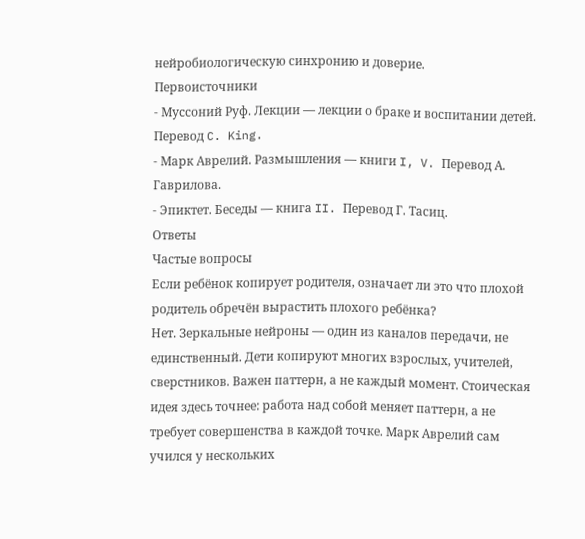нейробиологическую синхронию и доверие.
Первоисточники
- Муссоний Руф. Лекции — лекции о браке и воспитании детей. Перевод C. King.
- Марк Аврелий. Размышления — книги I, V. Перевод А. Гаврилова.
- Эпиктет. Беседы — книга II. Перевод Г. Тасиц.
Ответы
Частые вопросы
Если ребёнок копирует родителя, означает ли это что плохой родитель обречён вырастить плохого ребёнка?
Нет. Зеркальные нейроны — один из каналов передачи, не единственный. Дети копируют многих взрослых, учителей, сверстников. Важен паттерн, а не каждый момент. Стоическая идея здесь точнее: работа над собой меняет паттерн, а не требует совершенства в каждой точке. Марк Аврелий сам учился у нескольких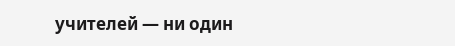учителей — ни один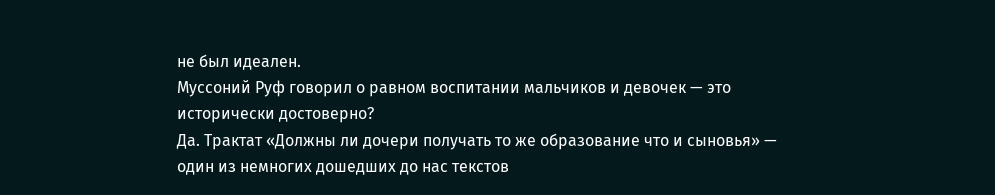не был идеален.
Муссоний Руф говорил о равном воспитании мальчиков и девочек — это исторически достоверно?
Да. Трактат «Должны ли дочери получать то же образование что и сыновья» — один из немногих дошедших до нас текстов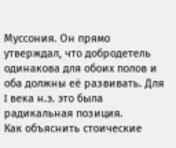Муссония. Он прямо утверждал, что добродетель одинакова для обоих полов и оба должны её развивать. Для I века н.э. это была радикальная позиция.
Как объяснить стоические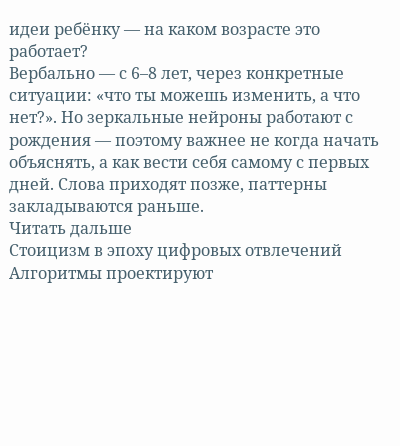идеи ребёнку — на каком возрасте это работает?
Вербально — с 6–8 лет, через конкретные ситуации: «что ты можешь изменить, а что нет?». Но зеркальные нейроны работают с рождения — поэтому важнее не когда начать объяснять, а как вести себя самому с первых дней. Слова приходят позже, паттерны закладываются раньше.
Читать дальше
Стоицизм в эпоху цифровых отвлечений
Алгоритмы проектируют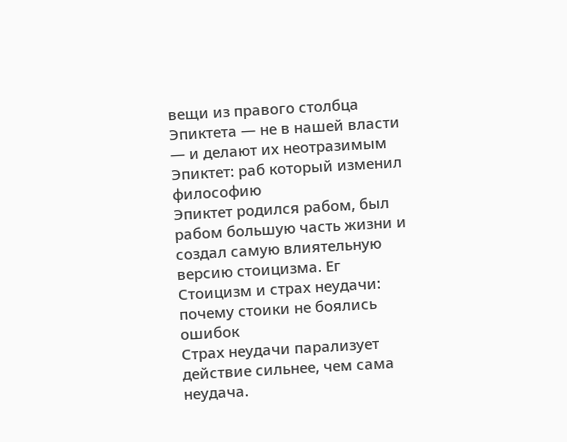вещи из правого столбца Эпиктета — не в нашей власти — и делают их неотразимым
Эпиктет: раб который изменил философию
Эпиктет родился рабом, был рабом большую часть жизни и создал самую влиятельную версию стоицизма. Ег
Стоицизм и страх неудачи: почему стоики не боялись ошибок
Страх неудачи парализует действие сильнее, чем сама неудача.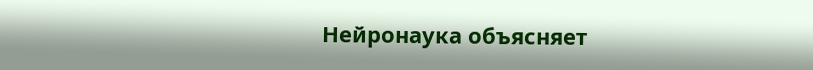Нейронаука объясняет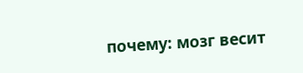почему: мозг весит